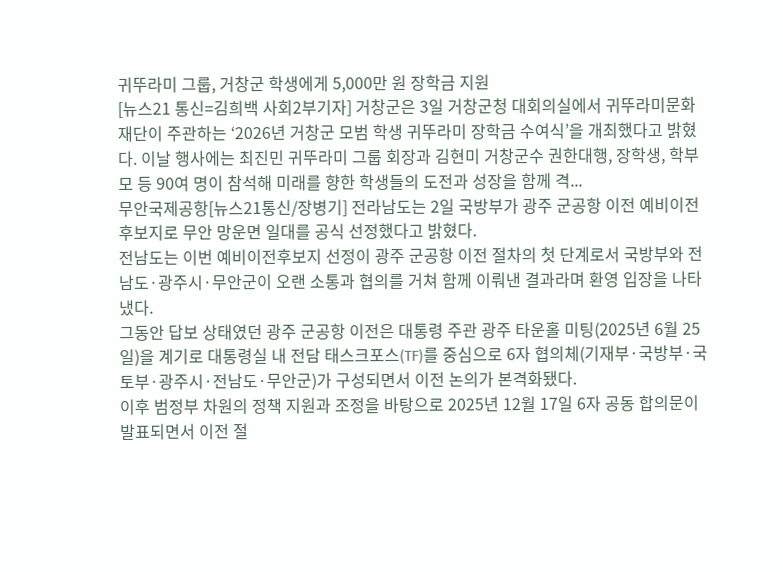귀뚜라미 그룹, 거창군 학생에게 5,000만 원 장학금 지원
[뉴스21 통신=김희백 사회2부기자] 거창군은 3일 거창군청 대회의실에서 귀뚜라미문화재단이 주관하는 ‘2026년 거창군 모범 학생 귀뚜라미 장학금 수여식’을 개최했다고 밝혔다. 이날 행사에는 최진민 귀뚜라미 그룹 회장과 김현미 거창군수 권한대행, 장학생, 학부모 등 90여 명이 참석해 미래를 향한 학생들의 도전과 성장을 함께 격...
무안국제공항[뉴스21통신/장병기] 전라남도는 2일 국방부가 광주 군공항 이전 예비이전후보지로 무안 망운면 일대를 공식 선정했다고 밝혔다.
전남도는 이번 예비이전후보지 선정이 광주 군공항 이전 절차의 첫 단계로서 국방부와 전남도·광주시·무안군이 오랜 소통과 협의를 거쳐 함께 이뤄낸 결과라며 환영 입장을 나타냈다.
그동안 답보 상태였던 광주 군공항 이전은 대통령 주관 광주 타운홀 미팅(2025년 6월 25일)을 계기로 대통령실 내 전담 태스크포스(TF)를 중심으로 6자 협의체(기재부·국방부·국토부·광주시·전남도·무안군)가 구성되면서 이전 논의가 본격화됐다.
이후 범정부 차원의 정책 지원과 조정을 바탕으로 2025년 12월 17일 6자 공동 합의문이 발표되면서 이전 절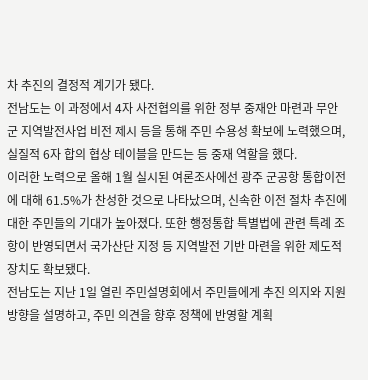차 추진의 결정적 계기가 됐다.
전남도는 이 과정에서 4자 사전협의를 위한 정부 중재안 마련과 무안군 지역발전사업 비전 제시 등을 통해 주민 수용성 확보에 노력했으며, 실질적 6자 합의 협상 테이블을 만드는 등 중재 역할을 했다.
이러한 노력으로 올해 1월 실시된 여론조사에선 광주 군공항 통합이전에 대해 61.5%가 찬성한 것으로 나타났으며, 신속한 이전 절차 추진에 대한 주민들의 기대가 높아졌다. 또한 행정통합 특별법에 관련 특례 조항이 반영되면서 국가산단 지정 등 지역발전 기반 마련을 위한 제도적 장치도 확보됐다.
전남도는 지난 1일 열린 주민설명회에서 주민들에게 추진 의지와 지원 방향을 설명하고, 주민 의견을 향후 정책에 반영할 계획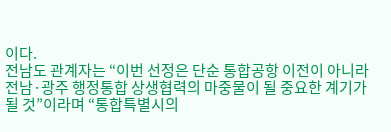이다.
전남도 관계자는 “이번 선정은 단순 통합공항 이전이 아니라 전남·광주 행정통합 상생협력의 마중물이 될 중요한 계기가 될 것”이라며 “통합특별시의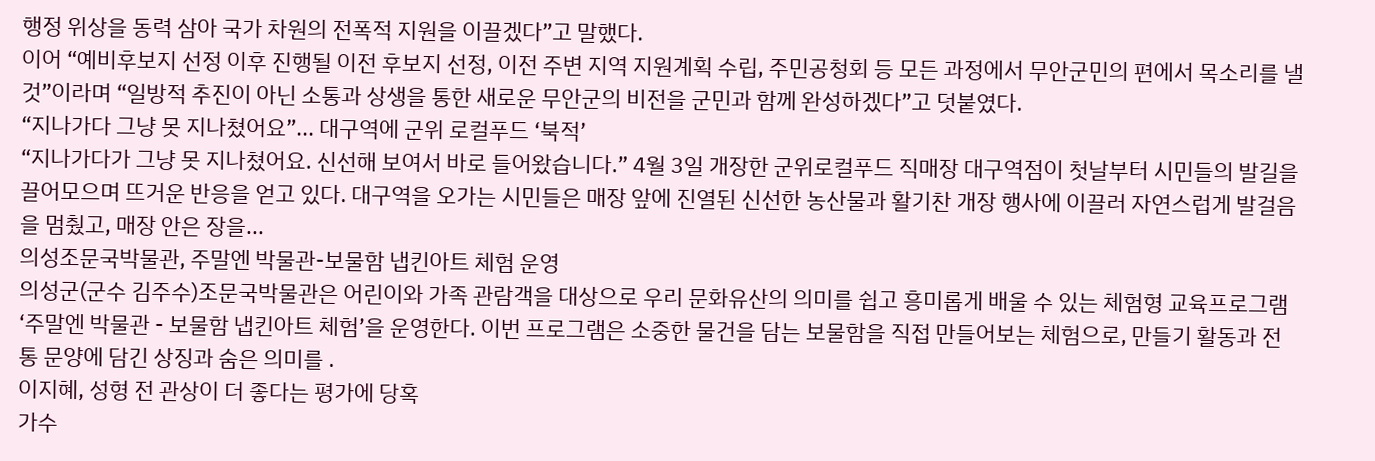행정 위상을 동력 삼아 국가 차원의 전폭적 지원을 이끌겠다”고 말했다.
이어 “예비후보지 선정 이후 진행될 이전 후보지 선정, 이전 주변 지역 지원계획 수립, 주민공청회 등 모든 과정에서 무안군민의 편에서 목소리를 낼 것”이라며 “일방적 추진이 아닌 소통과 상생을 통한 새로운 무안군의 비전을 군민과 함께 완성하겠다”고 덧붙였다.
“지나가다 그냥 못 지나쳤어요”... 대구역에 군위 로컬푸드 ‘북적’
“지나가다가 그냥 못 지나쳤어요. 신선해 보여서 바로 들어왔습니다.” 4월 3일 개장한 군위로컬푸드 직매장 대구역점이 첫날부터 시민들의 발길을 끌어모으며 뜨거운 반응을 얻고 있다. 대구역을 오가는 시민들은 매장 앞에 진열된 신선한 농산물과 활기찬 개장 행사에 이끌러 자연스럽게 발걸음을 멈췄고, 매장 안은 장을...
의성조문국박물관, 주말엔 박물관-보물함 냅킨아트 체험 운영
의성군(군수 김주수)조문국박물관은 어린이와 가족 관람객을 대상으로 우리 문화유산의 의미를 쉽고 흥미롭게 배울 수 있는 체험형 교육프로그램 ‘주말엔 박물관 - 보물함 냅킨아트 체험’을 운영한다. 이번 프로그램은 소중한 물건을 담는 보물함을 직접 만들어보는 체험으로, 만들기 활동과 전통 문양에 담긴 상징과 숨은 의미를 .
이지혜, 성형 전 관상이 더 좋다는 평가에 당혹
가수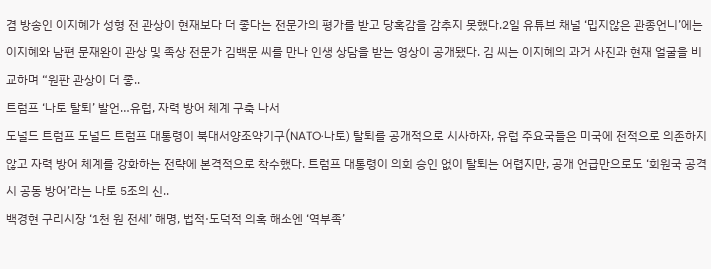겸 방송인 이지혜가 성형 전 관상이 현재보다 더 좋다는 전문가의 평가를 받고 당혹감을 감추지 못했다.2일 유튜브 채널 ‘밉지않은 관종언니’에는 이지혜와 남편 문재완이 관상 및 족상 전문가 김백문 씨를 만나 인생 상담을 받는 영상이 공개됐다. 김 씨는 이지혜의 과거 사진과 현재 얼굴을 비교하며 “원판 관상이 더 좋..
트럼프 ‘나토 탈퇴’ 발언…유럽, 자력 방어 체계 구축 나서
도널드 트럼프 도널드 트럼프 대통령이 북대서양조약기구(NATO·나토) 탈퇴를 공개적으로 시사하자, 유럽 주요국들은 미국에 전적으로 의존하지 않고 자력 방어 체계를 강화하는 전략에 본격적으로 착수했다. 트럼프 대통령이 의회 승인 없이 탈퇴는 어렵지만, 공개 언급만으로도 ‘회원국 공격 시 공동 방어’라는 나토 5조의 신..
백경현 구리시장 ‘1천 원 전세’ 해명, 법적·도덕적 의혹 해소엔 ‘역부족’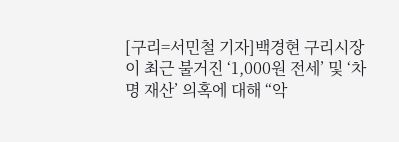[구리=서민철 기자]백경현 구리시장이 최근 불거진 ‘1,000원 전세’ 및 ‘차명 재산’ 의혹에 대해 “악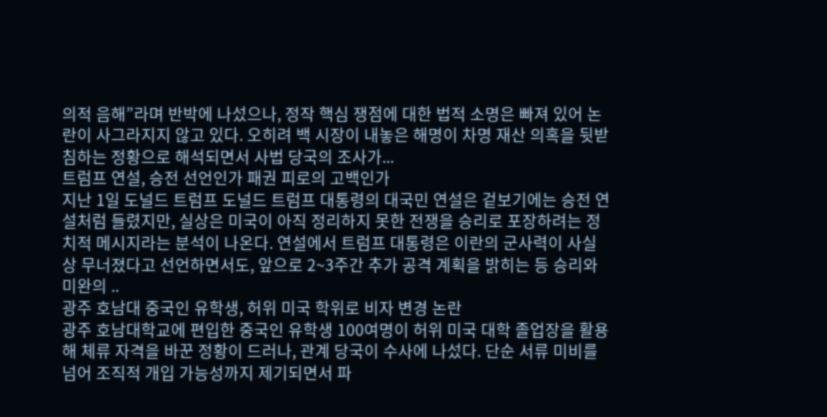의적 음해”라며 반박에 나섰으나, 정작 핵심 쟁점에 대한 법적 소명은 빠져 있어 논란이 사그라지지 않고 있다. 오히려 백 시장이 내놓은 해명이 차명 재산 의혹을 뒷받침하는 정황으로 해석되면서 사법 당국의 조사가...
트럼프 연설, 승전 선언인가 패권 피로의 고백인가
지난 1일 도널드 트럼프 도널드 트럼프 대통령의 대국민 연설은 겉보기에는 승전 연설처럼 들렸지만, 실상은 미국이 아직 정리하지 못한 전쟁을 승리로 포장하려는 정치적 메시지라는 분석이 나온다. 연설에서 트럼프 대통령은 이란의 군사력이 사실상 무너졌다고 선언하면서도, 앞으로 2~3주간 추가 공격 계획을 밝히는 등 승리와 미완의 ..
광주 호남대 중국인 유학생, 허위 미국 학위로 비자 변경 논란
광주 호남대학교에 편입한 중국인 유학생 100여명이 허위 미국 대학 졸업장을 활용해 체류 자격을 바꾼 정황이 드러나, 관계 당국이 수사에 나섰다. 단순 서류 미비를 넘어 조직적 개입 가능성까지 제기되면서 파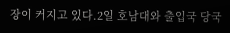장이 커지고 있다.2일 호남대와 출입국 당국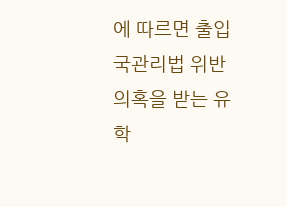에 따르면 출입국관리법 위반 의혹을 받는 유학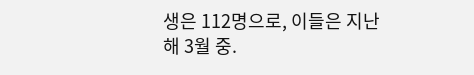생은 112명으로, 이들은 지난해 3월 중.